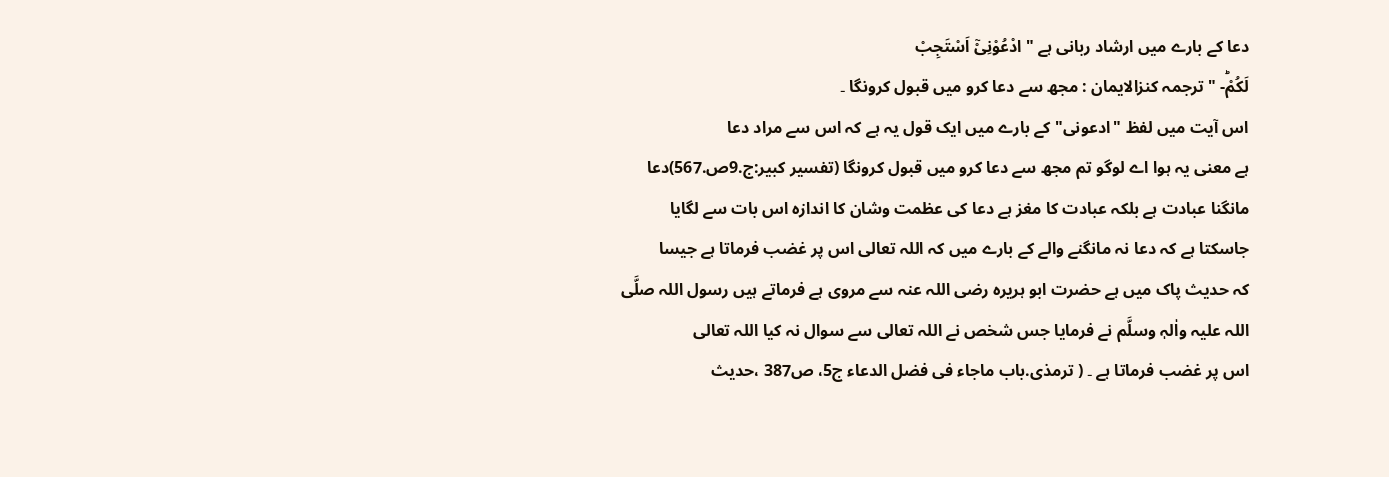دعا کے بارے میں ارشاد ربانی ہے " ادْعُوْنِیْۤ اَسْتَجِبْ
لَكُمْؕ- " ترجمہ کنزالایمان : مجھ سے دعا کرو میں قبول کرونگا ۔
اس آیت میں لفظ "ادعونی" کے بارے میں ایک قول یہ ہے کہ اس سے مراد دعا
ہے معنی یہ ہوا اے لوگو تم مجھ سے دعا کرو میں قبول کرونگا (تفسیر کبیر:ج.9ص.567)دعا
مانگنا عبادت ہے بلکہ عبادت کا مغز ہے دعا کی عظمت وشان کا اندازہ اس بات سے لگایا
جاسکتا ہے کہ دعا نہ مانگنے والے کے بارے میں کہ اللہ تعالی اس پر غضب فرماتا ہے جیسا
کہ حدیث پاک میں ہے حضرت ابو ہریرہ رضی اللہ عنہ سے مروی ہے فرماتے ہیں رسول اللہ صلَّی
اللہ علیہ واٰلہٖ وسلَّم نے فرمایا جس شخص نے اللہ تعالی سے سوال نہ کیا اللہ تعالی
اس پر غضب فرماتا ہے ۔ ( ترمذی.باب ماجاء فی فضل الدعاء ج5، ص387 ،حدیث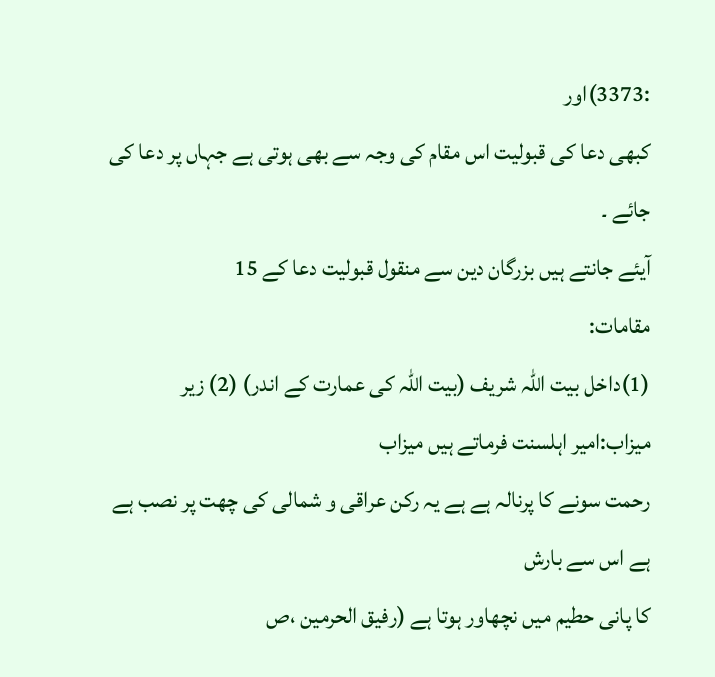:3373)اور
کبھی دعا کی قبولیت اس مقام کی وجہ سے بھی ہوتی ہے جہاں پر دعا کی جائے ۔
آیئے جانتے ہیں بزرگان دین سے منقول قبولیت دعا کے 15
مقامات:
(1)داخل بیت اللہ شریف (بیت اللہ کی عمارت کے اندر) (2) زیر
میزاب:امیر اہلسنت فرماتے ہیں میزاب
رحمت سونے کا پرنالہ ہے ہے یہ رکن عراقی و شمالی کی چھت پر نصب ہے ہے اس سے بارش
کا پانی حطیم میں نچھاور ہوتا ہے (رفیق الحرمین ،ص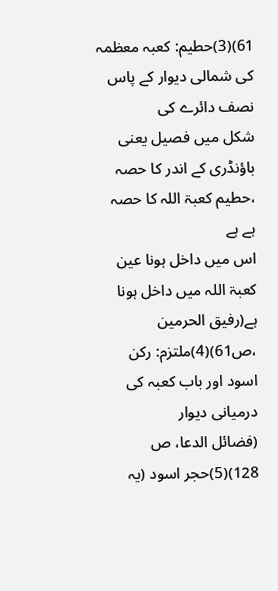61)(3)حطیم: کعبہ معظمہ کی شمالی دیوار کے پاس نصف دائرے کی
شکل میں فصیل یعنی باؤنڈری کے اندر کا حصہ ،حطیم کعبۃ اللہ کا حصہ ہے ہے
اس میں داخل ہونا عین کعبۃ اللہ میں داخل ہونا ہے(رفیق الحرمین ،ص61)(4)ملتزم: رکن اسود اور باب کعبہ کی درمیانی دیوار
(فضائل الدعا، ص 128)(5)حجر اسود (یہ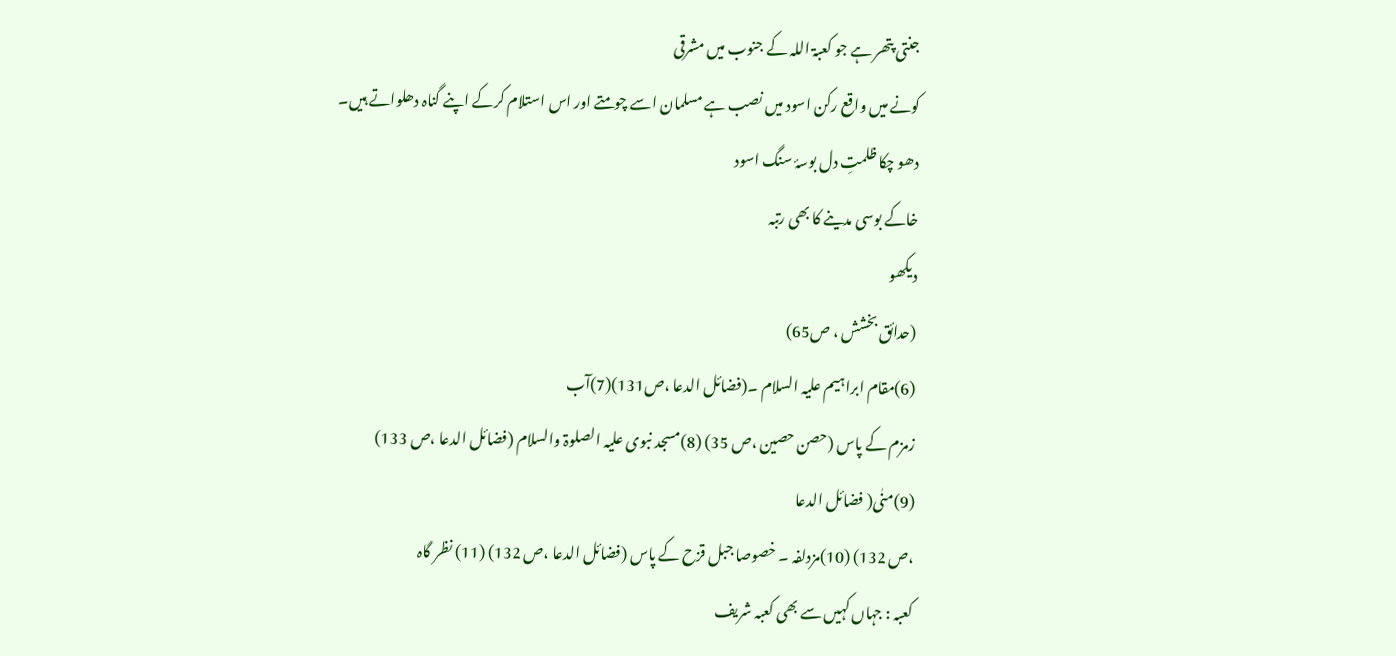جنتی پتھر ہے جو کعبۃ اللہ کے جنوب میں مشرقی
کونے میں واقع رکن اسود میں نصب ہے مسلمان اسے چومتے اور اس استلام کرکے اپنے گناہ دھلواتے ہیں۔
دھو چکا ظلمتِ دل بوسۂ سنگ اسود
خاکے بوسی مدینے کا بھی رتبہ
دیکھو
(حدائق بخشش ، ص65)
(6)مقام ابراہیم علیہ السلام ۔(فضائل الدعا ،ص131)(7)آب
زمزم کے پاس (حصن حصین ،ص 35) (8)مسجد نبوی علیہ الصلوۃ والسلام (فضائل الدعا ،ص 133) (9)منٰی( فضائل الدعا
،ص 132) (10)مزدلفہ ۔ خصوصا جبل قزح کے پاس (فضائل الدعا ،ص 132) (11) نظر گاہ
کعبہ : جہاں کہیں سے بھی کعبہ شریف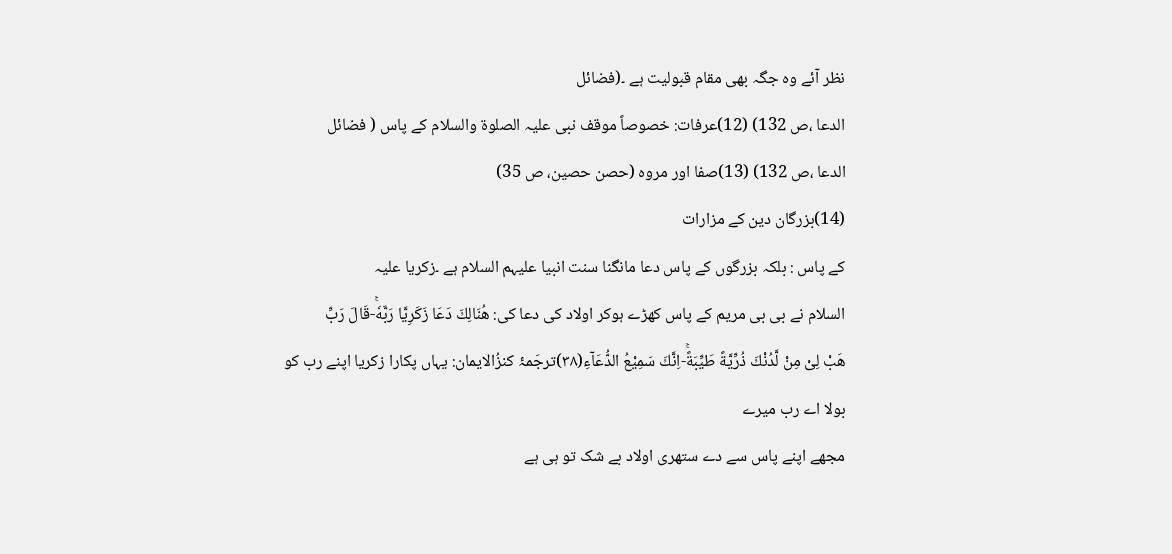نظر آئے وہ جگہ بھی مقام قبولیت ہے ۔(فضائل
الدعا ،ص 132) (12)عرفات: خصوصاً موقف نبی علیہ الصلوۃ والسلام کے پاس ( فضائل
الدعا ،ص 132) (13)صفا اور مروہ (حصن حصین، ص 35)
(14)بزرگان دین کے مزارات
کے پاس : بلکہ بزرگوں کے پاس دعا مانگنا سنت انبیا علیہم السلام ہے ۔زکریا علیہ
السلام نے بی بی مریم کے پاس کھڑے ہوکر اولاد کی دعا کی: هُنَالِكَ دَعَا زَكَرِیَّا رَبَّهٗۚ-قَالَ رَبِّ
هَبْ لِیْ مِنْ لَّدُنْكَ ذُرِّیَّةً طَیِّبَةًۚ-اِنَّكَ سَمِیْعُ الدُّعَآءِ(۳۸)ترجَمۂ کنزُالایمان: یہاں پکارا زکریا اپنے رب کو بولا اے رب میرے
مجھے اپنے پاس سے دے ستھری اولاد بے شک تو ہی ہے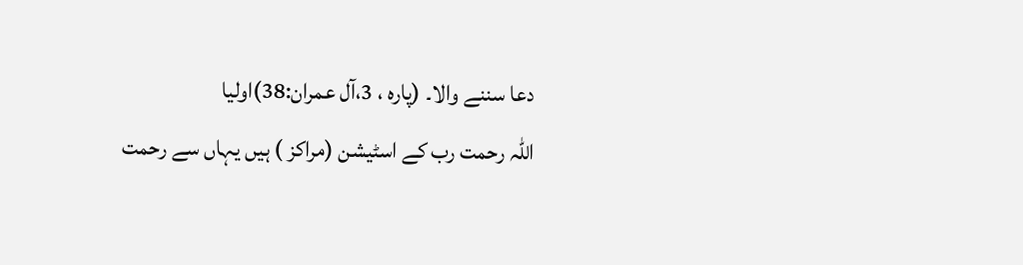دعا سننے والا۔ (پارہ ، 3،آل عمران:38)اولیا
اللہ رحمت رب کے اسٹیشن (مراکز ) ہیں یہاں سے رحمت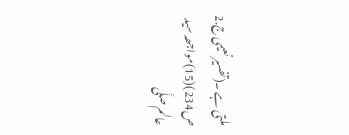ملتی ہے ۔(تفسیر نعیمی ج.2
ص234)(15)مواجھہ سید عالم صلَّی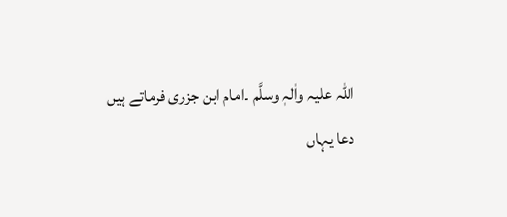اللہ علیہ واٰلہٖ وسلَّم ۔امام ابن جزری فرماتے ہیں
دعا یہاں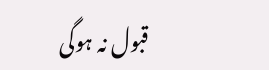قبول نہ ہوگی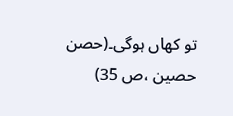تو کھاں ہوگی۔(حصن حصین ،ص 35)